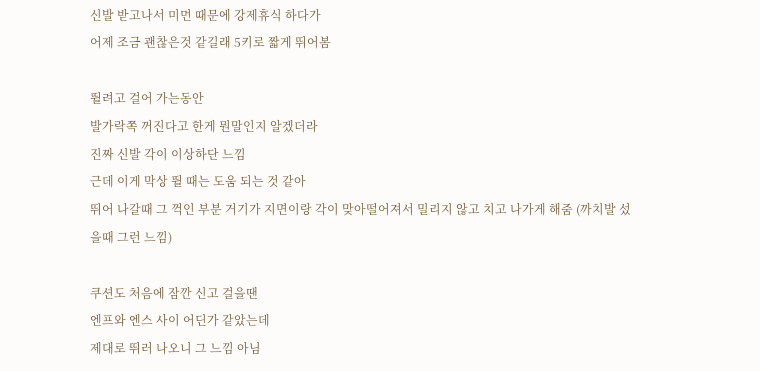신발 받고나서 미먼 때문에 강제휴식 하다가
어제 조금 괜찮은것 같길래 5키로 짧게 뛰어봄

뛸려고 걸어 가는동안
발가락쪽 꺼진다고 한게 뭔말인지 알겠더라
진짜 신발 각이 이상하단 느낌
근데 이게 막상 뛸 때는 도움 되는 것 같아
뛰어 나갈때 그 꺽인 부분 거기가 지면이랑 각이 맞아떨어져서 밀리지 않고 치고 나가게 해줌 (까치발 섰을때 그런 느낌)

쿠션도 처음에 잠깐 신고 걸을땐
엔프와 엔스 사이 어딘가 같았는데
제대로 뛰러 나오니 그 느낌 아님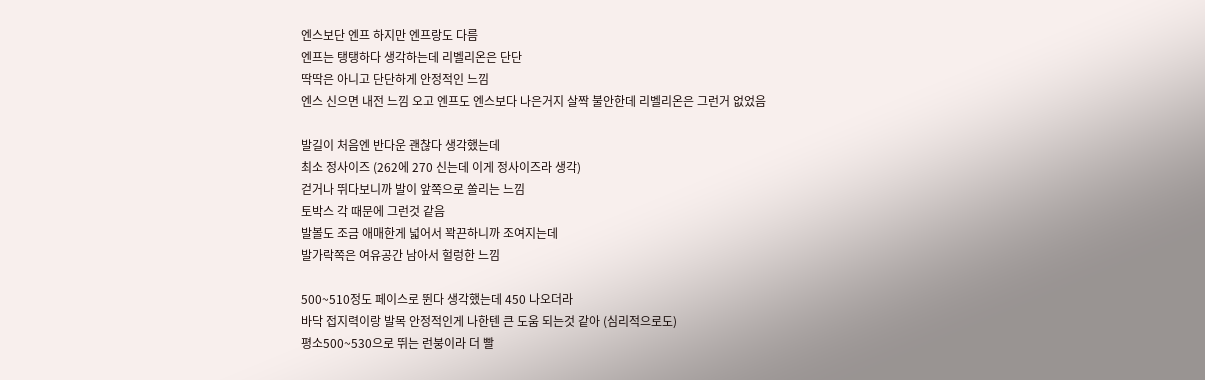엔스보단 엔프 하지만 엔프랑도 다름
엔프는 탱탱하다 생각하는데 리벨리온은 단단
딱딱은 아니고 단단하게 안정적인 느낌
엔스 신으면 내전 느낌 오고 엔프도 엔스보다 나은거지 살짝 불안한데 리벨리온은 그런거 없었음

발길이 처음엔 반다운 괜찮다 생각했는데
최소 정사이즈 (262에 270 신는데 이게 정사이즈라 생각)
걷거나 뛰다보니까 발이 앞쪽으로 쏠리는 느낌
토박스 각 때문에 그런것 같음
발볼도 조금 애매한게 넓어서 꽉끈하니까 조여지는데
발가락쪽은 여유공간 남아서 헐렁한 느낌

500~510정도 페이스로 뛴다 생각했는데 450 나오더라
바닥 접지력이랑 발목 안정적인게 나한텐 큰 도움 되는것 같아 (심리적으로도)
평소500~530으로 뛰는 런붕이라 더 빨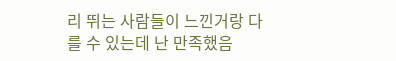리 뛰는 사람들이 느낀거랑 다를 수 있는데 난 만족했음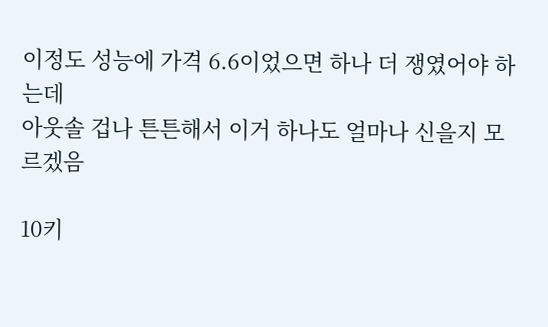이정도 성능에 가격 6.6이었으면 하나 더 쟁였어야 하는데
아웃솔 겁나 튼튼해서 이거 하나도 얼마나 신을지 모르겠음

10키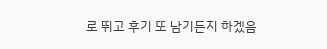로 뛰고 후기 또 남기든지 하겠음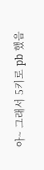아~ 그래서 5키로 pb 했음